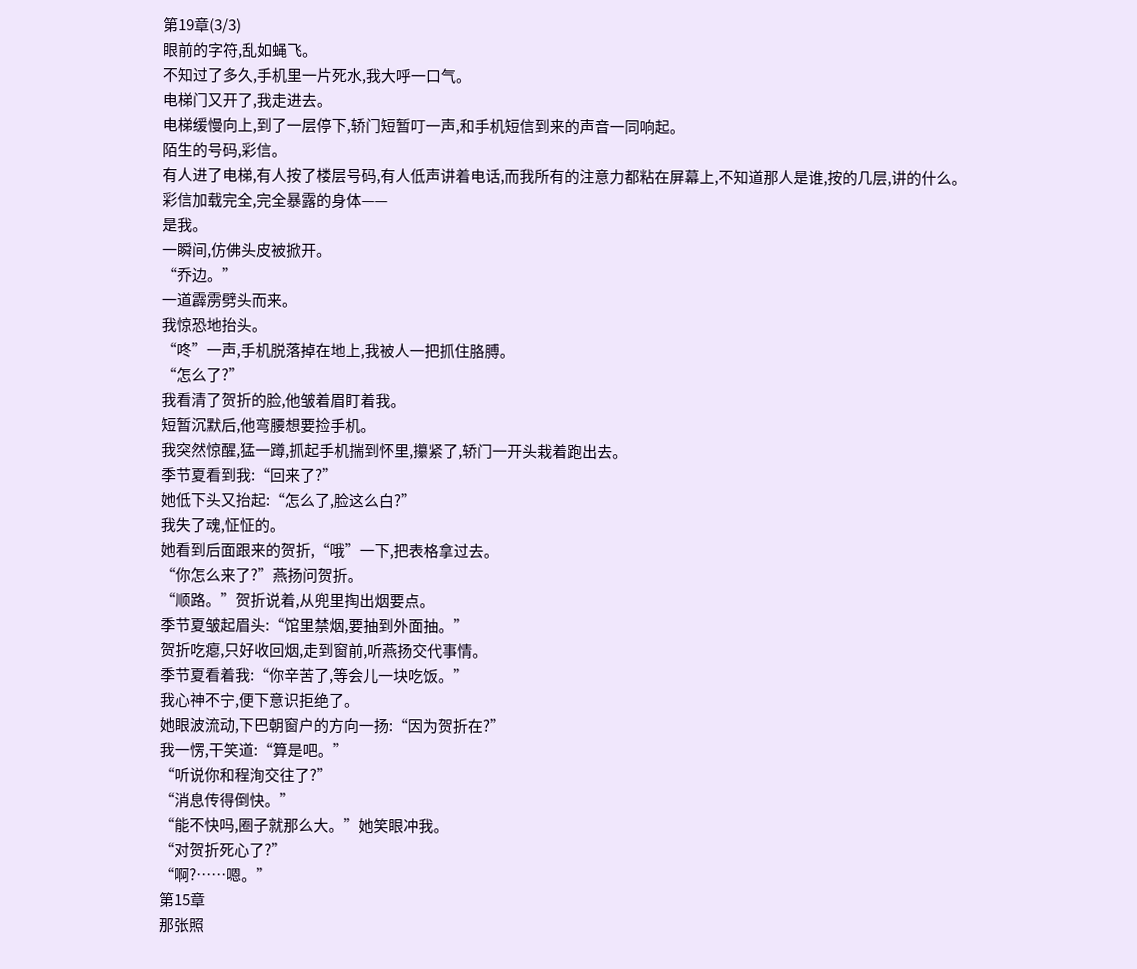第19章(3/3)
眼前的字符,乱如蝇飞。
不知过了多久,手机里一片死水,我大呼一口气。
电梯门又开了,我走进去。
电梯缓慢向上,到了一层停下,轿门短暂叮一声,和手机短信到来的声音一同响起。
陌生的号码,彩信。
有人进了电梯,有人按了楼层号码,有人低声讲着电话,而我所有的注意力都粘在屏幕上,不知道那人是谁,按的几层,讲的什么。
彩信加载完全,完全暴露的身体——
是我。
一瞬间,仿佛头皮被掀开。
“乔边。”
一道霹雳劈头而来。
我惊恐地抬头。
“咚”一声,手机脱落掉在地上,我被人一把抓住胳膊。
“怎么了?”
我看清了贺折的脸,他皱着眉盯着我。
短暂沉默后,他弯腰想要捡手机。
我突然惊醒,猛一蹲,抓起手机揣到怀里,攥紧了,轿门一开头栽着跑出去。
季节夏看到我:“回来了?”
她低下头又抬起:“怎么了,脸这么白?”
我失了魂,怔怔的。
她看到后面跟来的贺折,“哦”一下,把表格拿过去。
“你怎么来了?”燕扬问贺折。
“顺路。”贺折说着,从兜里掏出烟要点。
季节夏皱起眉头:“馆里禁烟,要抽到外面抽。”
贺折吃瘪,只好收回烟,走到窗前,听燕扬交代事情。
季节夏看着我:“你辛苦了,等会儿一块吃饭。”
我心神不宁,便下意识拒绝了。
她眼波流动,下巴朝窗户的方向一扬:“因为贺折在?”
我一愣,干笑道:“算是吧。”
“听说你和程洵交往了?”
“消息传得倒快。”
“能不快吗,圈子就那么大。”她笑眼冲我。
“对贺折死心了?”
“啊?……嗯。”
第15章
那张照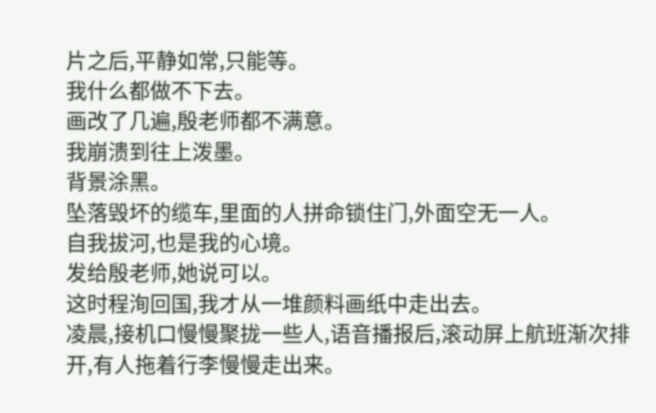片之后,平静如常,只能等。
我什么都做不下去。
画改了几遍,殷老师都不满意。
我崩溃到往上泼墨。
背景涂黑。
坠落毁坏的缆车,里面的人拼命锁住门,外面空无一人。
自我拔河,也是我的心境。
发给殷老师,她说可以。
这时程洵回国,我才从一堆颜料画纸中走出去。
凌晨,接机口慢慢聚拢一些人,语音播报后,滚动屏上航班渐次排开,有人拖着行李慢慢走出来。